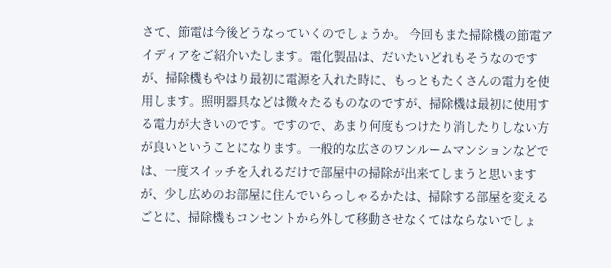さて、節電は今後どうなっていくのでしょうか。 今回もまた掃除機の節電アイディアをご紹介いたします。電化製品は、だいたいどれもそうなのですが、掃除機もやはり最初に電源を入れた時に、もっともたくさんの電力を使用します。照明器具などは微々たるものなのですが、掃除機は最初に使用する電力が大きいのです。ですので、あまり何度もつけたり消したりしない方が良いということになります。一般的な広さのワンルームマンションなどでは、一度スイッチを入れるだけで部屋中の掃除が出来てしまうと思いますが、少し広めのお部屋に住んでいらっしゃるかたは、掃除する部屋を変えるごとに、掃除機もコンセントから外して移動させなくてはならないでしょ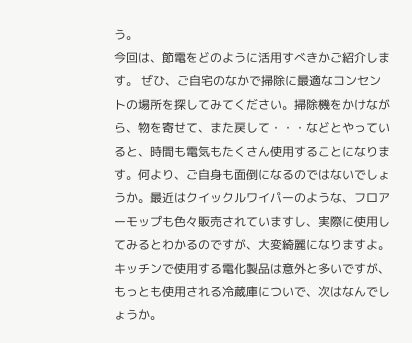う。
今回は、節電をどのように活用すべきかご紹介します。 ぜひ、ご自宅のなかで掃除に最適なコンセントの場所を探してみてください。掃除機をかけながら、物を寄せて、また戻して・・・などとやっていると、時間も電気もたくさん使用することになります。何より、ご自身も面倒になるのではないでしょうか。最近はクイックルワイパーのような、フロアーモップも色々販売されていますし、実際に使用してみるとわかるのですが、大変綺麗になりますよ。キッチンで使用する電化製品は意外と多いですが、もっとも使用される冷蔵庫についで、次はなんでしょうか。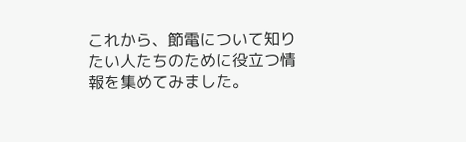これから、節電について知りたい人たちのために役立つ情報を集めてみました。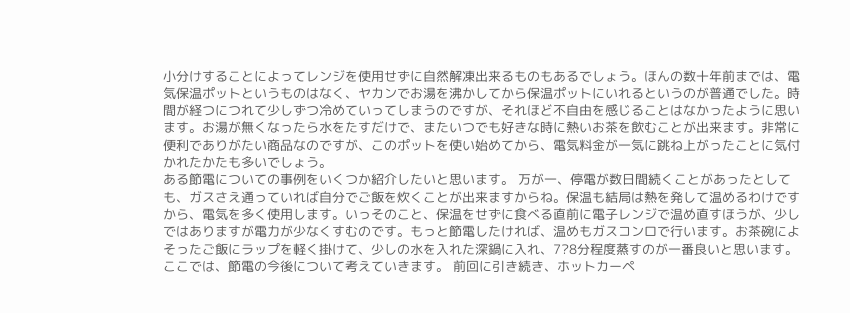小分けすることによってレンジを使用せずに自然解凍出来るものもあるでしょう。ほんの数十年前までは、電気保温ポットというものはなく、ヤカンでお湯を沸かしてから保温ポットにいれるというのが普通でした。時間が経つにつれて少しずつ冷めていってしまうのですが、それほど不自由を感じることはなかったように思います。お湯が無くなったら水をたすだけで、またいつでも好きな時に熱いお茶を飲むことが出来ます。非常に便利でありがたい商品なのですが、このポットを使い始めてから、電気料金が一気に跳ね上がったことに気付かれたかたも多いでしょう。
ある節電についての事例をいくつか紹介したいと思います。 万が一、停電が数日間続くことがあったとしても、ガスさえ通っていれば自分でご飯を炊くことが出来ますからね。保温も結局は熱を発して温めるわけですから、電気を多く使用します。いっそのこと、保温をせずに食べる直前に電子レンジで温め直すほうが、少しではありますが電力が少なくすむのです。もっと節電したければ、温めもガスコンロで行います。お茶碗によそったご飯にラップを軽く掛けて、少しの水を入れた深鍋に入れ、7?8分程度蒸すのが一番良いと思います。
ここでは、節電の今後について考えていきます。 前回に引き続き、ホットカーペ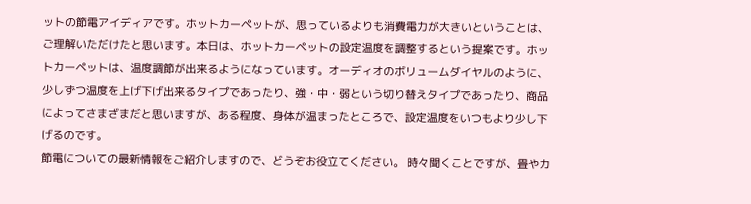ットの節電アイディアです。ホットカーペットが、思っているよりも消費電力が大きいということは、ご理解いただけたと思います。本日は、ホットカーペットの設定温度を調整するという提案です。ホットカーペットは、温度調節が出来るようになっています。オーディオのボリュームダイヤルのように、少しずつ温度を上げ下げ出来るタイプであったり、強・中・弱という切り替えタイプであったり、商品によってさまざまだと思いますが、ある程度、身体が温まったところで、設定温度をいつもより少し下げるのです。
節電についての最新情報をご紹介しますので、どうぞお役立てください。 時々聞くことですが、畳やカ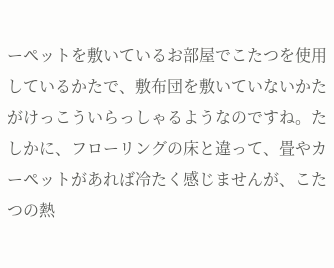ーペットを敷いているお部屋でこたつを使用しているかたで、敷布団を敷いていないかたがけっこういらっしゃるようなのですね。たしかに、フローリングの床と違って、畳やカーペットがあれば冷たく感じませんが、こたつの熱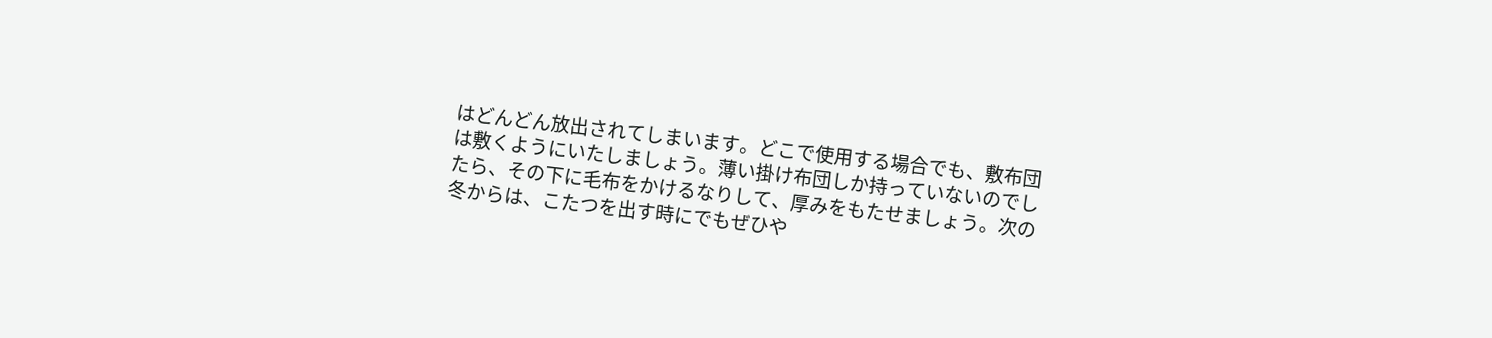はどんどん放出されてしまいます。どこで使用する場合でも、敷布団は敷くようにいたしましょう。薄い掛け布団しか持っていないのでしたら、その下に毛布をかけるなりして、厚みをもたせましょう。次の冬からは、こたつを出す時にでもぜひや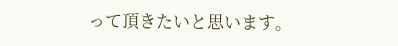って頂きたいと思います。